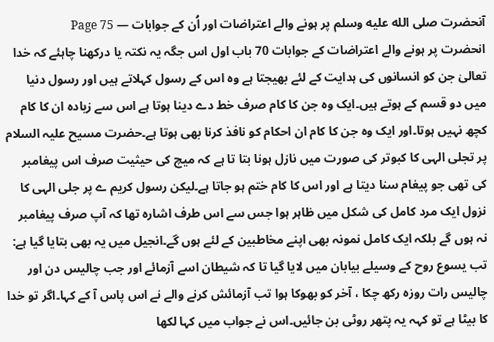آنحضرت صلى الله عليه وسلم پر ہونے والے اعتراضات اور اُن کے جوابات — Page 75
انحضرت پر ہونے والے اعتراضات کے جوابات 70 باب اول اس جگہ یہ نکتہ یا درکھنا چاہئے کہ خدا تعالیٰ جن کو انسانوں کی ہدایت کے لئے بھیجتا ہے وہ اس کے رسول کہلاتے ہیں اور رسول دنیا میں دو قسم کے ہوتے ہیں۔ایک وہ جن کا کام صرف خط دے دینا ہوتا ہے اس سے زیادہ ان کا کام کچھ نہیں ہوتا۔اور ایک وہ جن کا کام ان احکام کو نافذ کرنا بھی ہوتا ہے۔حضرت مسیح علیہ السلام پر تجلی الہی کا کبوتر کی صورت میں نازل ہونا بتا تا ہے کہ میچ کی حیثیت صرف اس پیغامبر کی تھی جو پیغام سنا دیتا ہے اور اس کا کام ختم ہو جاتا ہے۔لیکن رسول کریم ے پر جلی الہی کا نزول ایک مرد کامل کی شکل میں ظاہر ہوا جس سے اس طرف اشارہ تھا کہ آپ صرف پیغامبر نہ ہوں گے بلکہ ایک کامل نمونہ بھی اپنے مخاطبین کے لئے ہوں گے۔انجیل میں یہ بھی بتایا گیا ہے: تب یسوع روح کے وسیلے بیابان میں لایا گیا تا کہ شیطان اسے آزمائے اور جب چالیس دن اور چالیس رات روزہ رکھ چکا ، آخر کو بھوکا ہوا تب آزمائش کرنے والے نے اس پاس آ کے کہا۔اگر تو خدا کا بیٹا ہے تو کہہ یہ پتھر روٹی بن جائیں۔اس نے جواب میں کہا لکھا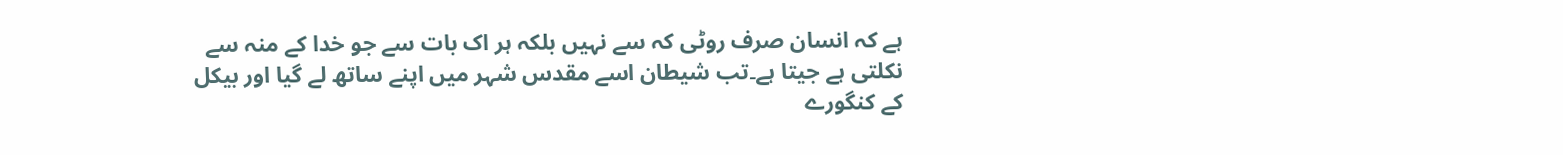ہے کہ انسان صرف روٹی کہ سے نہیں بلکہ ہر اک بات سے جو خدا کے منہ سے نکلتی ہے جیتا ہے۔تب شیطان اسے مقدس شہر میں اپنے ساتھ لے گیا اور بیکل کے کنگورے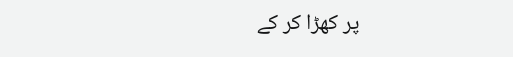پر کھڑا کر کے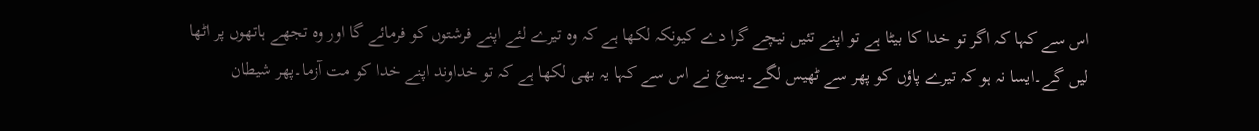اس سے کہا کہ اگر تو خدا کا بیٹا ہے تو اپنے تئیں نیچے گرا دے کیونکہ لکھا ہے کہ وہ تیرے لئے اپنے فرشتوں کو فرمائے گا اور وہ تجھے ہاتھوں پر اٹھا لیں گے۔ایسا نہ ہو کہ تیرے پاؤں کو پھر سے ٹھیس لگے۔یسوع نے اس سے کہا یہ بھی لکھا ہے کہ تو خداوند اپنے خدا کو مت آزما۔پھر شیطان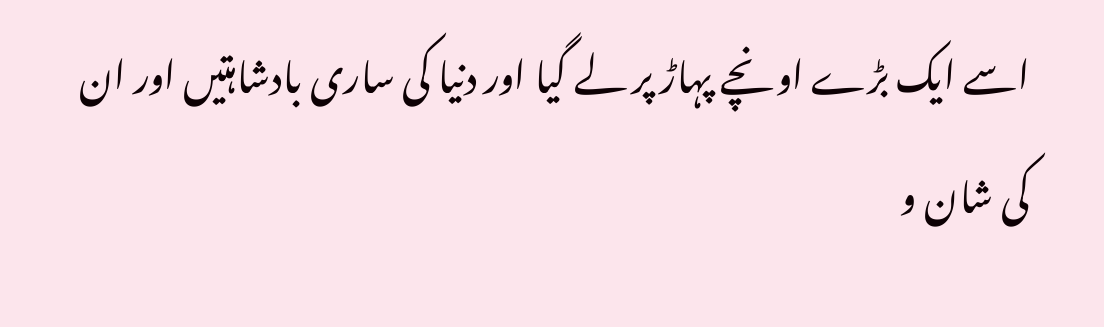اسے ایک بڑے اونچے پہاڑ پر لے گیا اور دنیا کی ساری بادشاہتیں اور ان کی شان و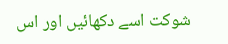شوکت اسے دکھائیں اور اس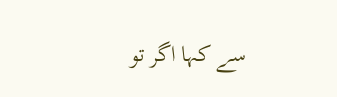سے کہا اگر تو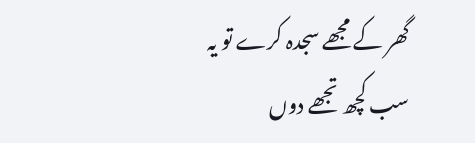گھر کے مجھے سجدہ کرے تو یہ سب کچھ تجھے دوں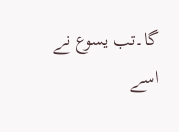گا۔تب یسوع نے اسے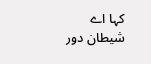کہا اے شیطان دور